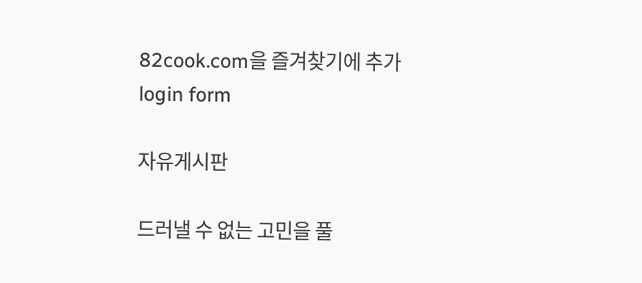82cook.com을 즐겨찾기에 추가
login form

자유게시판

드러낼 수 없는 고민을 풀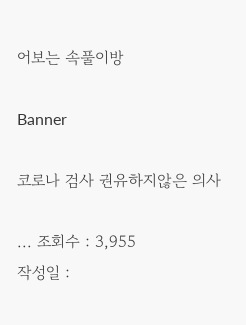어보는 속풀이방

Banner

코로나 검사 권유하지않은 의사

... 조회수 : 3,955
작성일 :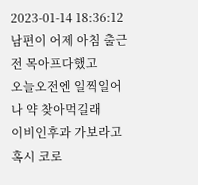2023-01-14 18:36:12
남편이 어제 아침 출근전 목아프다했고
오늘오전엔 일찍일어나 약 찾아먹길래
이비인후과 가보라고
혹시 코로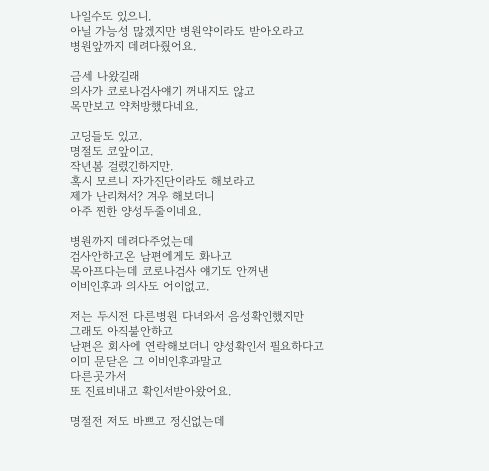나일수도 있으니.
아닐 가능성 많겠지만 병원약이라도 받아오라고
병원앞까지 데려다줬어요.

금세 나왔길래
의사가 코로나검사얘기 꺼내지도 않고
목만보고 약처방했다네요.

고딩들도 있고.
명절도 코앞이고.
작년봄 걸렸긴하지만.
혹시 모르니 자가진단이라도 해보라고
제가 난리쳐서? 겨우 해보더니
아주 찐한 양성두줄이네요.

병원까지 데려다주었는데
검사안하고온 남편에게도 화나고
목아프다는데 코로나검사 얘기도 안꺼낸
이비인후과 의사도 어이없고.

저는 두시전 다른병원 다녀와서 음성확인했지만
그래도 아직불안하고
남편은 회사에 연락해보더니 양성확인서 필요하다고
이미 문닫은 그 이비인후과말고
다른곳가서
또 진료비내고 확인서받아왔어요.

명절전 저도 바쁘고 정신없는데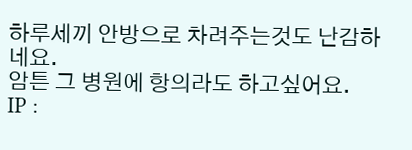하루세끼 안방으로 차려주는것도 난감하네요.
암튼 그 병원에 항의라도 하고싶어요.
IP :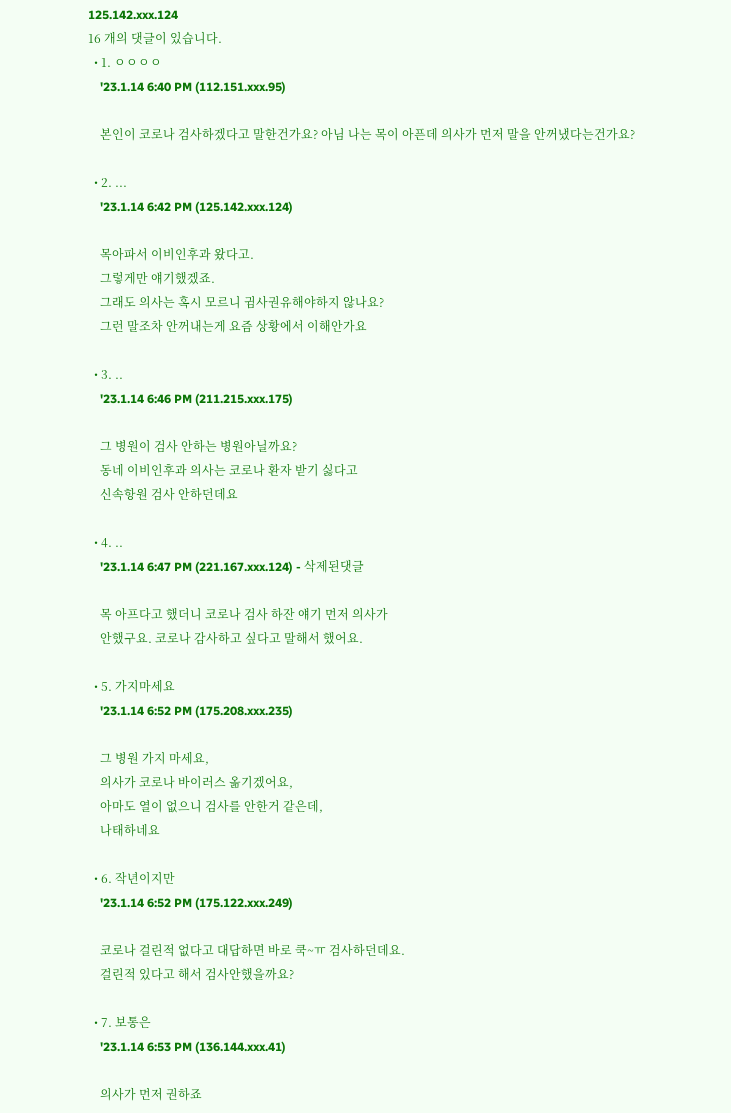125.142.xxx.124
16 개의 댓글이 있습니다.
  • 1. ㅇㅇㅇㅇ
    '23.1.14 6:40 PM (112.151.xxx.95)

    본인이 코로나 검사하겠다고 말한건가요? 아님 나는 목이 아픈데 의사가 먼저 말을 안꺼냈다는건가요?

  • 2. ...
    '23.1.14 6:42 PM (125.142.xxx.124)

    목아파서 이비인후과 왔다고.
    그렇게만 얘기했겠죠.
    그래도 의사는 혹시 모르니 귐사권유해야하지 않나요?
    그런 말조차 안꺼내는게 요즘 상황에서 이해안가요

  • 3. ..
    '23.1.14 6:46 PM (211.215.xxx.175)

    그 병원이 검사 안하는 병원아닐까요?
    동네 이비인후과 의사는 코로나 환자 받기 싫다고
    신속항원 검사 안하던데요

  • 4. ..
    '23.1.14 6:47 PM (221.167.xxx.124) - 삭제된댓글

    목 아프다고 했더니 코로나 검사 하잔 얘기 먼저 의사가
    안했구요. 코로나 감사하고 싶다고 말해서 했어요.

  • 5. 가지마세요
    '23.1.14 6:52 PM (175.208.xxx.235)

    그 병원 가지 마세요,
    의사가 코로나 바이러스 옮기겠어요,
    아마도 열이 없으니 검사를 안한거 같은데,
    나태하네요

  • 6. 작년이지만
    '23.1.14 6:52 PM (175.122.xxx.249)

    코로나 걸린적 없다고 대답하면 바로 쿡~ㅠ 검사하던데요.
    걸린적 있다고 해서 검사안했을까요?

  • 7. 보통은
    '23.1.14 6:53 PM (136.144.xxx.41)

    의사가 먼저 권하죠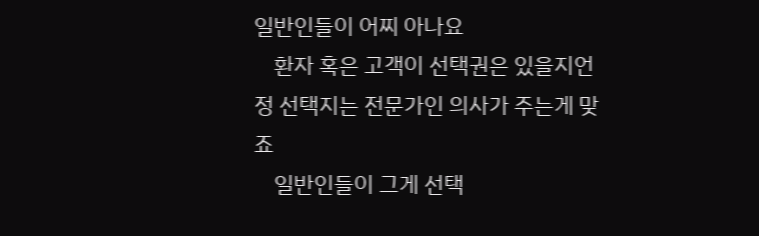일반인들이 어찌 아나요
    환자 혹은 고객이 선택권은 있을지언정 선택지는 전문가인 의사가 주는게 맞죠
    일반인들이 그게 선택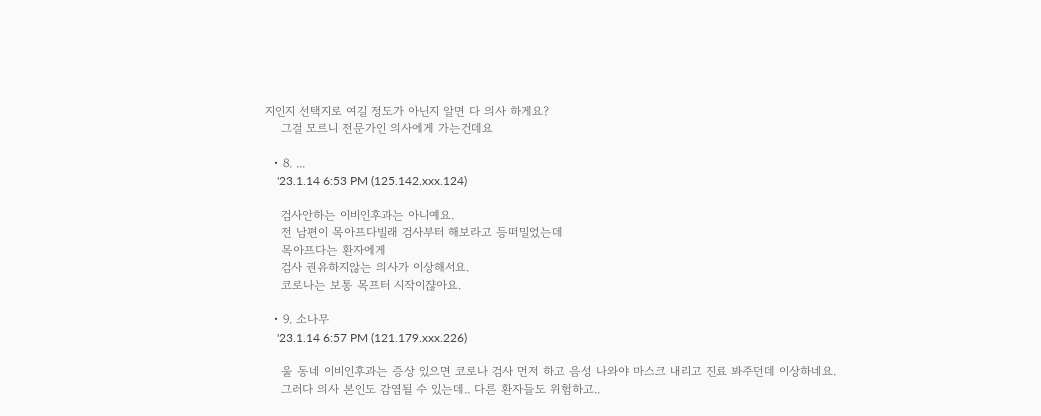지인지 선택지로 여길 정도가 아닌지 알면 다 의사 하게요?
    그걸 모르니 전문가인 의사에게 가는건데요

  • 8. ...
    '23.1.14 6:53 PM (125.142.xxx.124)

    검사안하는 이비인후과는 아니예요.
    전 남편이 목아프다빌래 검사부터 해보라고 등떠밀었는데
    목아프다는 환자에게
    검사 권유하지않는 의사가 이상해서요.
    코로나는 보통 목프터 시작이쟎아요.

  • 9. 소나무
    '23.1.14 6:57 PM (121.179.xxx.226)

    울 동네 이비인후과는 증상 있으면 코로나 검사 먼저 하고 음성 나와야 마스크 내리고 진료 봐주던데 이상하네요.
    그러다 의사 본인도 감염될 수 있는데.. 다른 환자들도 위험하고..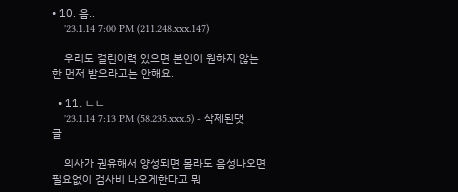• 10. 음..
    '23.1.14 7:00 PM (211.248.xxx.147)

    우리도 걸린이력 있으면 본인이 원하지 않는한 먼저 받으라고는 안해요.

  • 11. ㄴㄴ
    '23.1.14 7:13 PM (58.235.xxx.5) - 삭제된댓글

    의사가 권유해서 양성되면 몰라도 음성나오면 필요없이 검사비 나오게한다고 뭐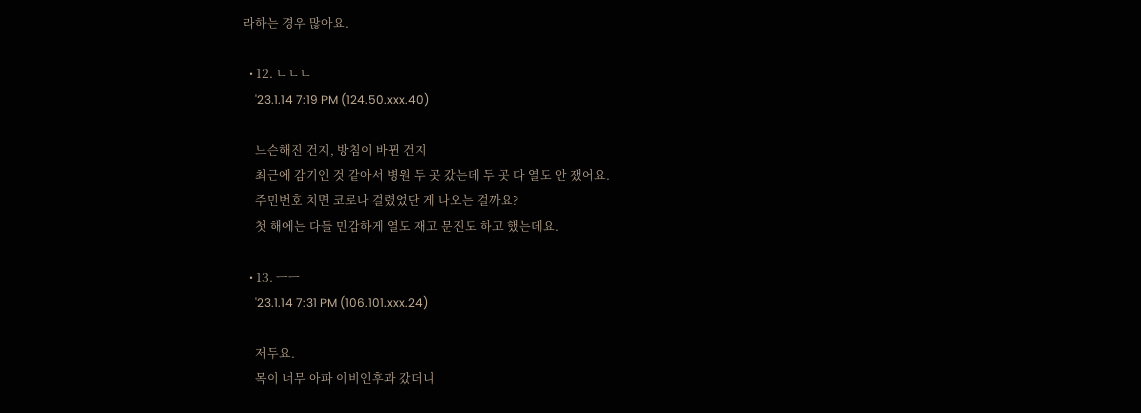라하는 경우 많아요.

  • 12. ㄴㄴㄴ
    '23.1.14 7:19 PM (124.50.xxx.40)

    느슨해진 건지, 방침이 바뀐 건지
    최근에 감기인 것 같아서 병원 두 곳 갔는데 두 곳 다 열도 안 쟀어요.
    주민번호 치면 코로나 걸렸었단 게 나오는 걸까요?
    첫 해에는 다들 민감하게 열도 재고 문진도 하고 했는데요.

  • 13. ㅡㅡ
    '23.1.14 7:31 PM (106.101.xxx.24)

    저두요.
    목이 너무 아파 이비인후과 갔더니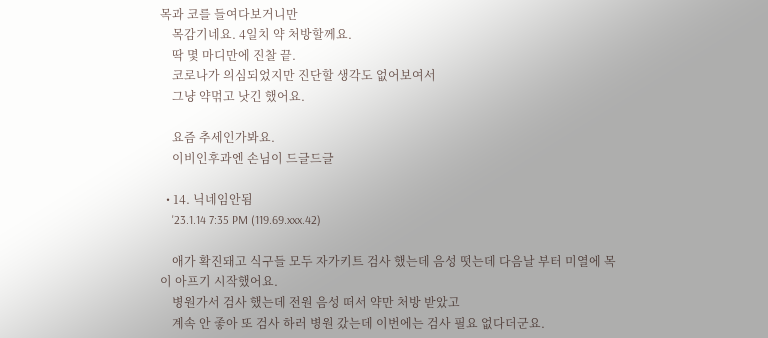목과 코를 들여다보거니만
    목감기네요. 4일치 약 처방할께요.
    딱 몇 마디만에 진찰 끝.
    코로나가 의심되었지만 진단할 생각도 없어보여서
    그냥 약먺고 낫긴 했어요.

    요즘 추세인가봐요.
    이비인후과엔 손님이 드글드글

  • 14. 닉네임안됨
    '23.1.14 7:35 PM (119.69.xxx.42)

    애가 확진돼고 식구들 모두 자가키트 검사 했는데 음성 떳는데 다음날 부터 미열에 목이 아프기 시작했어요.
    병원가서 검사 했는데 전원 음성 떠서 약만 처방 받았고
    계속 안 좋아 또 검사 하러 병원 갔는데 이번에는 검사 필요 없다더군요.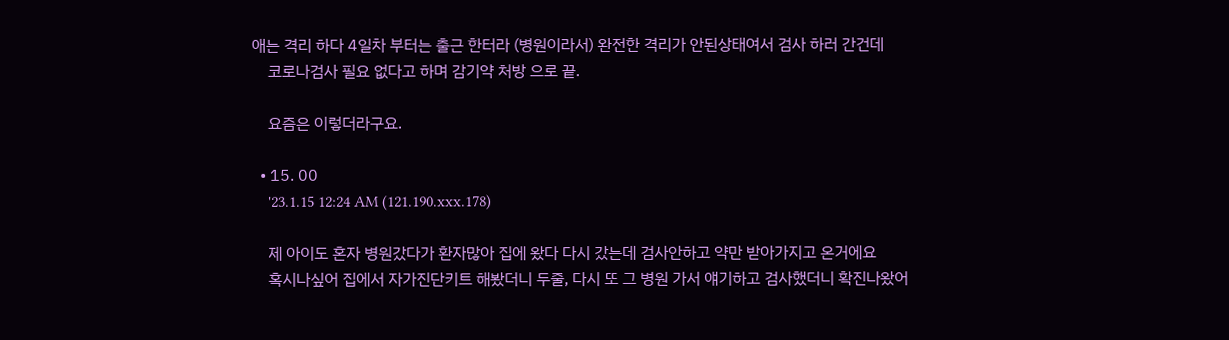애는 격리 하다 4일차 부터는 출근 한터라 (병원이라서) 완전한 격리가 안된상태여서 검사 하러 간건데
    코로나검사 필요 없다고 하며 감기약 처방 으로 끝.

    요즘은 이렇더라구요.

  • 15. 00
    '23.1.15 12:24 AM (121.190.xxx.178)

    제 아이도 혼자 병원갔다가 환자많아 집에 왔다 다시 갔는데 검사안하고 약만 받아가지고 온거에요
    혹시나싶어 집에서 자가진단키트 해봤더니 두줄, 다시 또 그 병원 가서 얘기하고 검사했더니 확진나왔어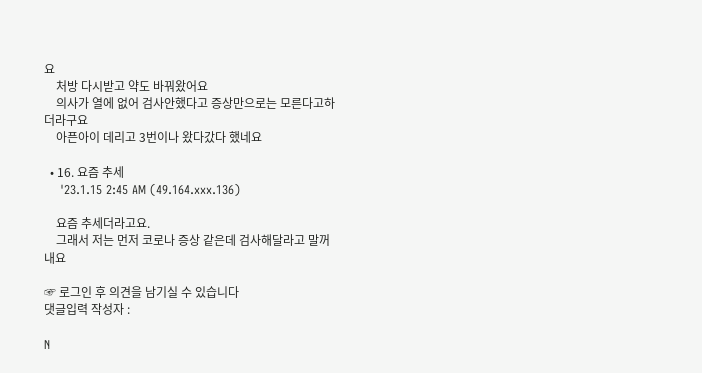요
    처방 다시받고 약도 바꿔왔어요
    의사가 열에 없어 검사안했다고 증상만으로는 모른다고하더라구요
    아픈아이 데리고 3번이나 왔다갔다 했네요

  • 16. 요즘 추세
    '23.1.15 2:45 AM (49.164.xxx.136)

    요즘 추세더라고요.
    그래서 저는 먼저 코로나 증상 같은데 검사해달라고 말꺼내요

☞ 로그인 후 의견을 남기실 수 있습니다
댓글입력 작성자 :

N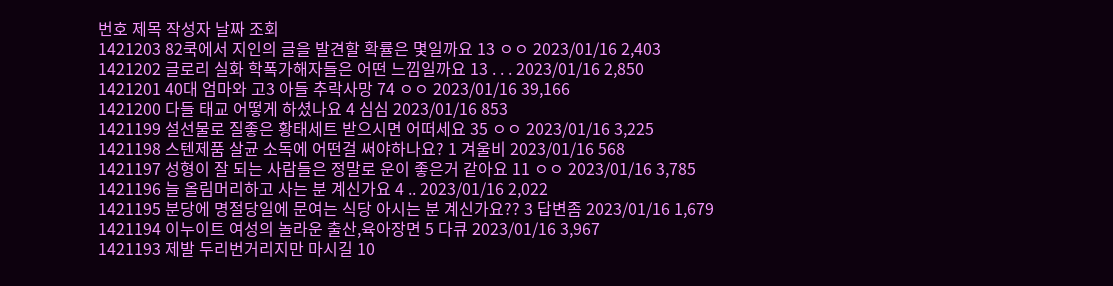번호 제목 작성자 날짜 조회
1421203 82쿡에서 지인의 글을 발견할 확률은 몇일까요 13 ㅇㅇ 2023/01/16 2,403
1421202 글로리 실화 학폭가해자들은 어떤 느낌일까요 13 . . . 2023/01/16 2,850
1421201 40대 엄마와 고3 아들 추락사망 74 ㅇㅇ 2023/01/16 39,166
1421200 다들 태교 어떻게 하셨나요 4 심심 2023/01/16 853
1421199 설선물로 질좋은 황태세트 받으시면 어떠세요 35 ㅇㅇ 2023/01/16 3,225
1421198 스텐제품 살균 소독에 어떤걸 써야하나요? 1 겨울비 2023/01/16 568
1421197 성형이 잘 되는 사람들은 정말로 운이 좋은거 같아요 11 ㅇㅇ 2023/01/16 3,785
1421196 늘 올림머리하고 사는 분 계신가요 4 .. 2023/01/16 2,022
1421195 분당에 명절당일에 문여는 식당 아시는 분 계신가요?? 3 답변좀 2023/01/16 1,679
1421194 이누이트 여성의 놀라운 출산,육아장면 5 다큐 2023/01/16 3,967
1421193 제발 두리번거리지만 마시길 10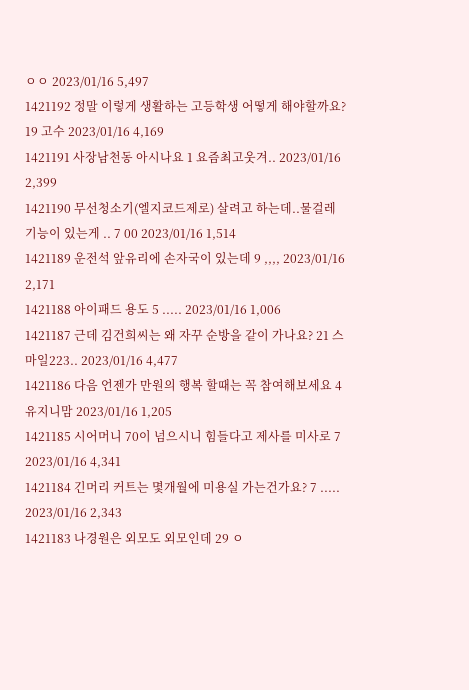ㅇㅇ 2023/01/16 5,497
1421192 정말 이렇게 생활하는 고등학생 어떻게 해야할까요? 19 고수 2023/01/16 4,169
1421191 사장남천동 아시나요 1 요즘최고웃겨.. 2023/01/16 2,399
1421190 무선청소기(엘지코드제로) 살려고 하는데..물걸레 기능이 있는게 .. 7 00 2023/01/16 1,514
1421189 운전석 앞유리에 손자국이 있는데 9 ,,,, 2023/01/16 2,171
1421188 아이패드 용도 5 ..... 2023/01/16 1,006
1421187 근데 김건희씨는 왜 자꾸 순방을 같이 가나요? 21 스마일223.. 2023/01/16 4,477
1421186 다음 언젠가 만원의 행복 할때는 꼭 참여해보세요 4 유지니맘 2023/01/16 1,205
1421185 시어머니 70이 넘으시니 힘들다고 제사를 미사로 7 2023/01/16 4,341
1421184 긴머리 커트는 몇개월에 미용실 가는건가요? 7 ..... 2023/01/16 2,343
1421183 나경원은 외모도 외모인데 29 ㅇ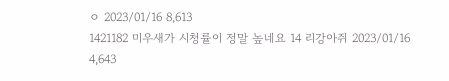ㅇ 2023/01/16 8,613
1421182 미우새가 시청률이 정말 높네요 14 리강아쥐 2023/01/16 4,643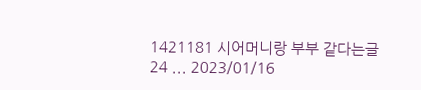1421181 시어머니랑 부부 같다는글 24 ... 2023/01/16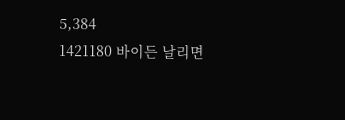5,384
1421180 바이든 날리면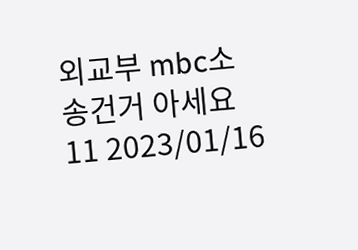외교부 mbc소송건거 아세요 11 2023/01/16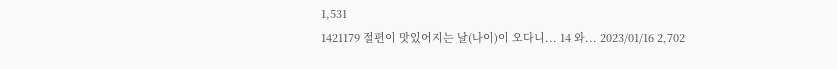1,531
1421179 절편이 맛있어지는 날(나이)이 오다니... 14 와... 2023/01/16 2,702